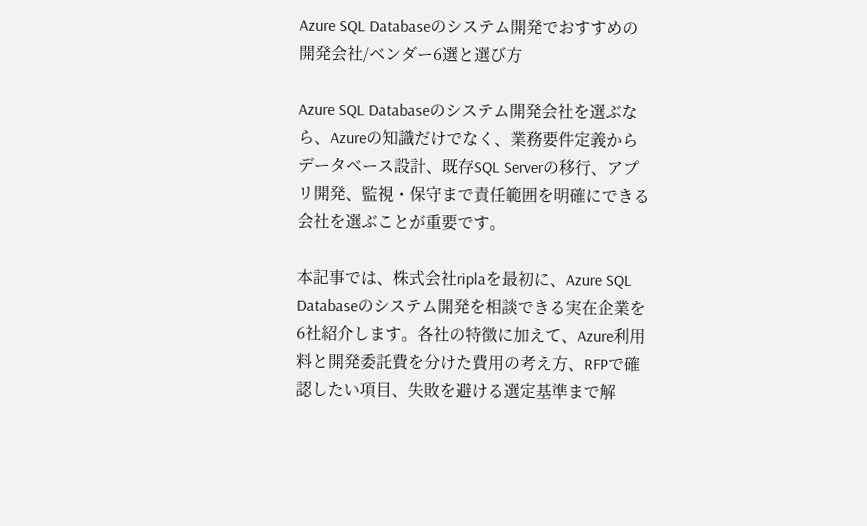Azure SQL Databaseのシステム開発でおすすめの開発会社/ベンダー6選と選び方

Azure SQL Databaseのシステム開発会社を選ぶなら、Azureの知識だけでなく、業務要件定義からデータベース設計、既存SQL Serverの移行、アプリ開発、監視・保守まで責任範囲を明確にできる会社を選ぶことが重要です。

本記事では、株式会社riplaを最初に、Azure SQL Databaseのシステム開発を相談できる実在企業を6社紹介します。各社の特徴に加えて、Azure利用料と開発委託費を分けた費用の考え方、RFPで確認したい項目、失敗を避ける選定基準まで解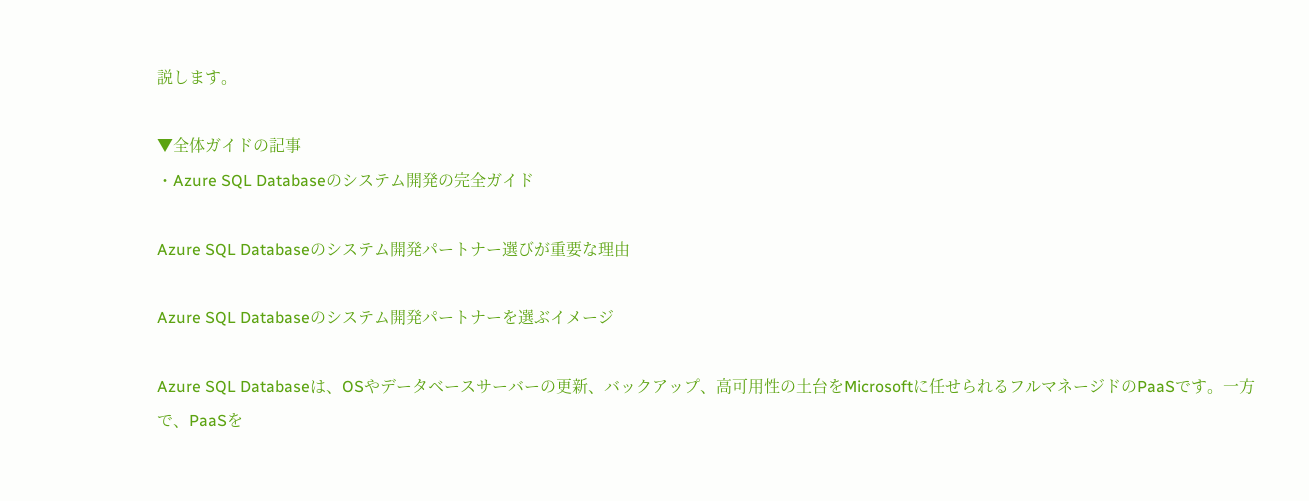説します。

▼全体ガイドの記事
・Azure SQL Databaseのシステム開発の完全ガイド

Azure SQL Databaseのシステム開発パートナー選びが重要な理由

Azure SQL Databaseのシステム開発パートナーを選ぶイメージ

Azure SQL Databaseは、OSやデータベースサーバーの更新、バックアップ、高可用性の土台をMicrosoftに任せられるフルマネージドのPaaSです。一方で、PaaSを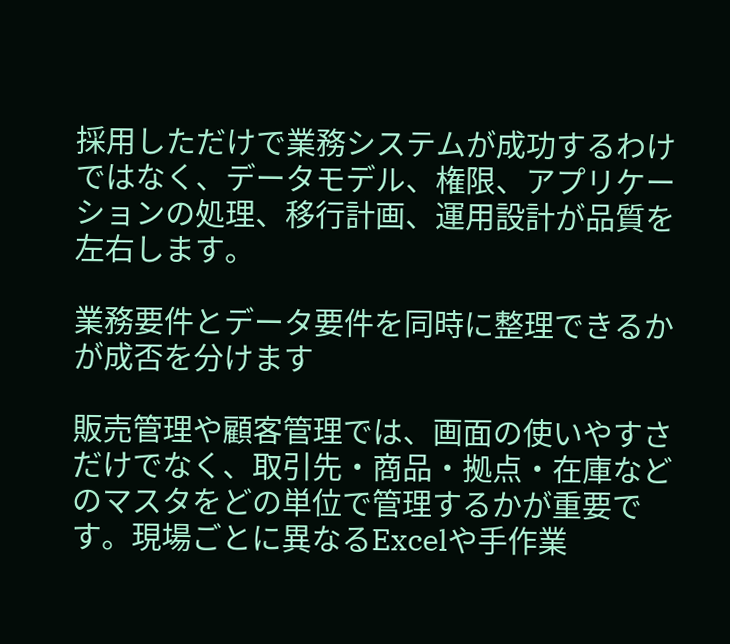採用しただけで業務システムが成功するわけではなく、データモデル、権限、アプリケーションの処理、移行計画、運用設計が品質を左右します。

業務要件とデータ要件を同時に整理できるかが成否を分けます

販売管理や顧客管理では、画面の使いやすさだけでなく、取引先・商品・拠点・在庫などのマスタをどの単位で管理するかが重要です。現場ごとに異なるExcelや手作業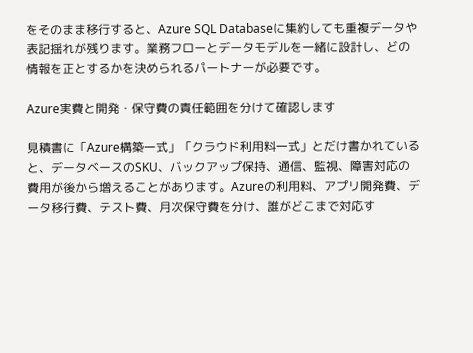をそのまま移行すると、Azure SQL Databaseに集約しても重複データや表記揺れが残ります。業務フローとデータモデルを一緒に設計し、どの情報を正とするかを決められるパートナーが必要です。

Azure実費と開発・保守費の責任範囲を分けて確認します

見積書に「Azure構築一式」「クラウド利用料一式」とだけ書かれていると、データベースのSKU、バックアップ保持、通信、監視、障害対応の費用が後から増えることがあります。Azureの利用料、アプリ開発費、データ移行費、テスト費、月次保守費を分け、誰がどこまで対応す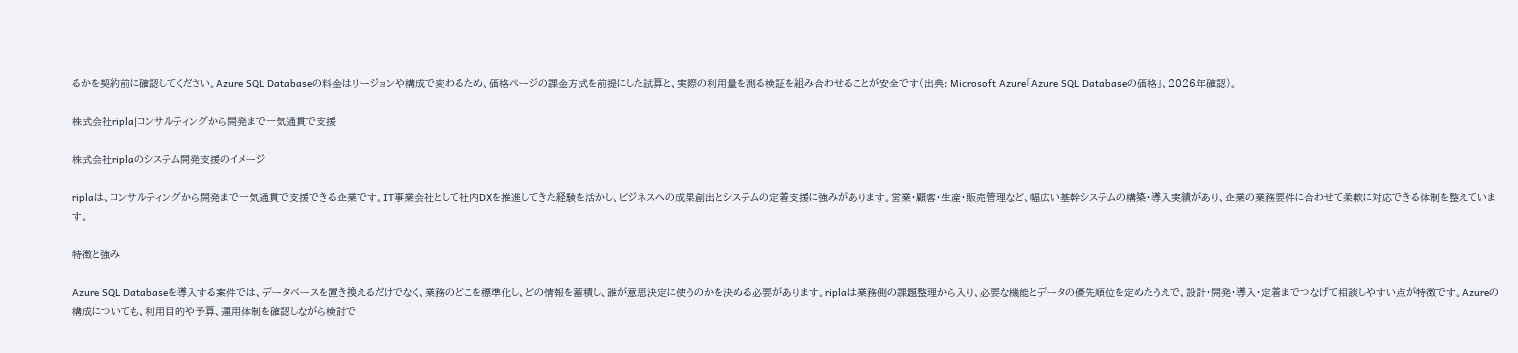るかを契約前に確認してください。Azure SQL Databaseの料金はリージョンや構成で変わるため、価格ページの課金方式を前提にした試算と、実際の利用量を測る検証を組み合わせることが安全です(出典: Microsoft Azure「Azure SQL Databaseの価格」、2026年確認)。

株式会社ripla|コンサルティングから開発まで一気通貫で支援

株式会社riplaのシステム開発支援のイメージ

riplaは、コンサルティングから開発まで一気通貫で支援できる企業です。IT事業会社として社内DXを推進してきた経験を活かし、ビジネスへの成果創出とシステムの定着支援に強みがあります。営業・顧客・生産・販売管理など、幅広い基幹システムの構築・導入実績があり、企業の業務要件に合わせて柔軟に対応できる体制を整えています。

特徴と強み

Azure SQL Databaseを導入する案件では、データベースを置き換えるだけでなく、業務のどこを標準化し、どの情報を蓄積し、誰が意思決定に使うのかを決める必要があります。riplaは業務側の課題整理から入り、必要な機能とデータの優先順位を定めたうえで、設計・開発・導入・定着までつなげて相談しやすい点が特徴です。Azureの構成についても、利用目的や予算、運用体制を確認しながら検討で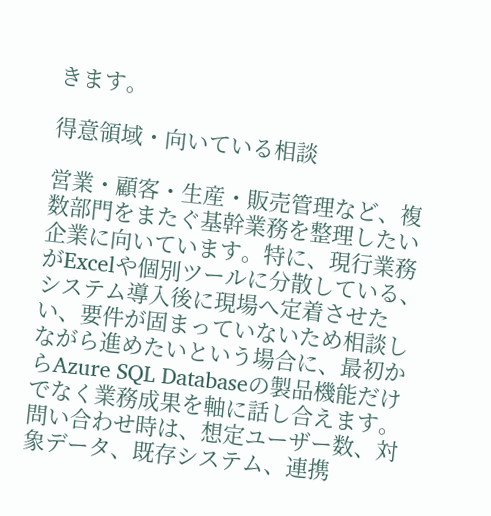きます。

得意領域・向いている相談

営業・顧客・生産・販売管理など、複数部門をまたぐ基幹業務を整理したい企業に向いています。特に、現行業務がExcelや個別ツールに分散している、システム導入後に現場へ定着させたい、要件が固まっていないため相談しながら進めたいという場合に、最初からAzure SQL Databaseの製品機能だけでなく業務成果を軸に話し合えます。問い合わせ時は、想定ユーザー数、対象データ、既存システム、連携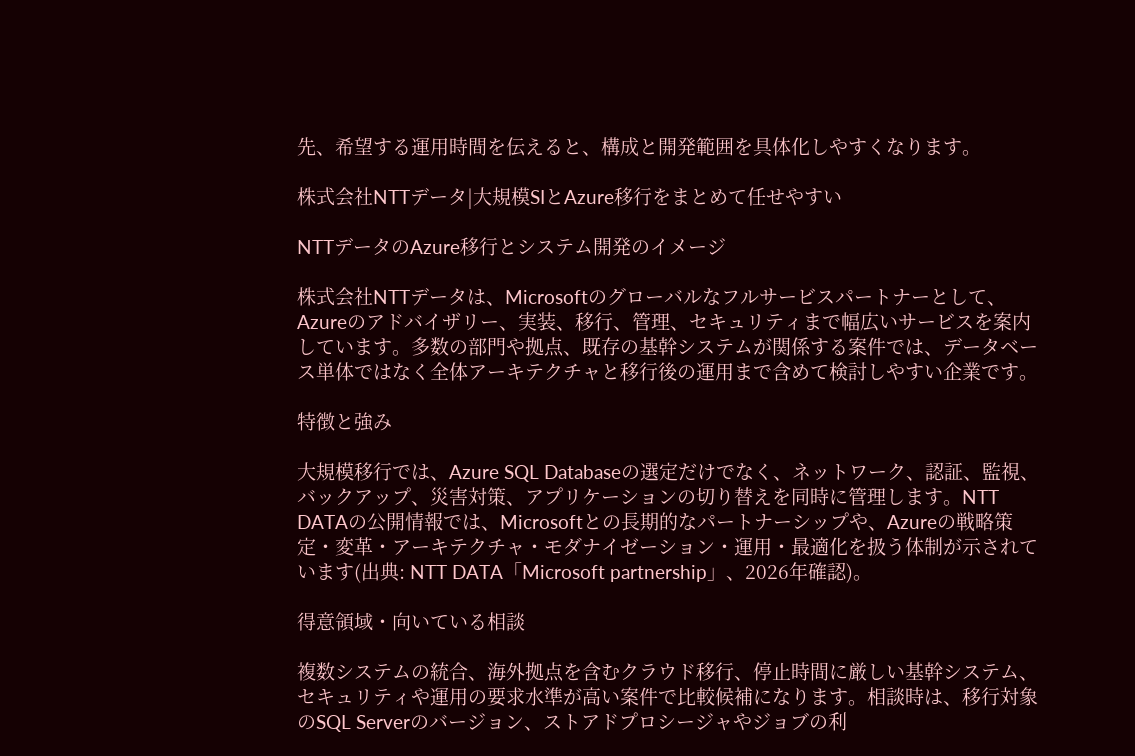先、希望する運用時間を伝えると、構成と開発範囲を具体化しやすくなります。

株式会社NTTデータ|大規模SIとAzure移行をまとめて任せやすい

NTTデータのAzure移行とシステム開発のイメージ

株式会社NTTデータは、Microsoftのグローバルなフルサービスパートナーとして、Azureのアドバイザリー、実装、移行、管理、セキュリティまで幅広いサービスを案内しています。多数の部門や拠点、既存の基幹システムが関係する案件では、データベース単体ではなく全体アーキテクチャと移行後の運用まで含めて検討しやすい企業です。

特徴と強み

大規模移行では、Azure SQL Databaseの選定だけでなく、ネットワーク、認証、監視、バックアップ、災害対策、アプリケーションの切り替えを同時に管理します。NTT DATAの公開情報では、Microsoftとの長期的なパートナーシップや、Azureの戦略策定・変革・アーキテクチャ・モダナイゼーション・運用・最適化を扱う体制が示されています(出典: NTT DATA「Microsoft partnership」、2026年確認)。

得意領域・向いている相談

複数システムの統合、海外拠点を含むクラウド移行、停止時間に厳しい基幹システム、セキュリティや運用の要求水準が高い案件で比較候補になります。相談時は、移行対象のSQL Serverのバージョン、ストアドプロシージャやジョブの利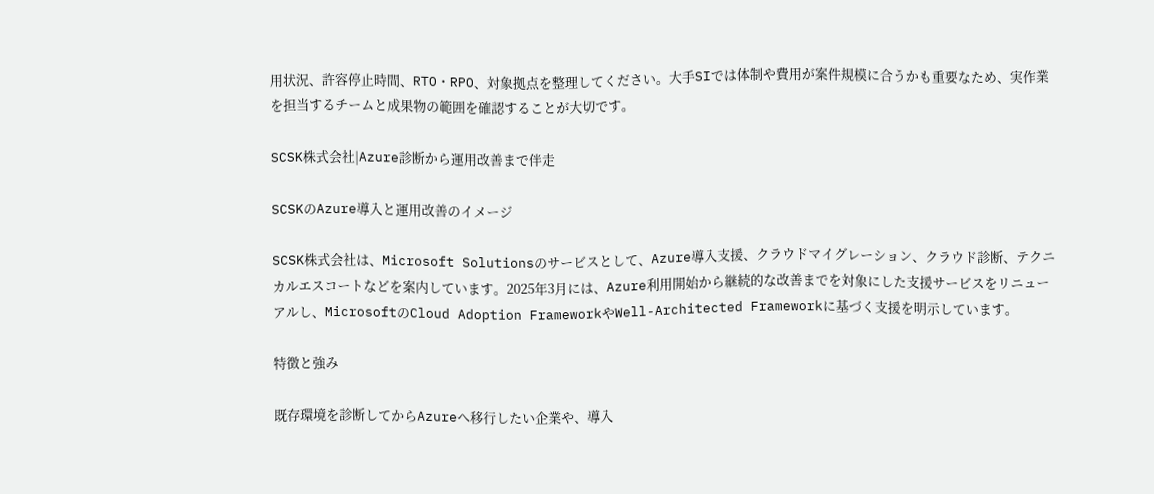用状況、許容停止時間、RTO・RPO、対象拠点を整理してください。大手SIでは体制や費用が案件規模に合うかも重要なため、実作業を担当するチームと成果物の範囲を確認することが大切です。

SCSK株式会社|Azure診断から運用改善まで伴走

SCSKのAzure導入と運用改善のイメージ

SCSK株式会社は、Microsoft Solutionsのサービスとして、Azure導入支援、クラウドマイグレーション、クラウド診断、テクニカルエスコートなどを案内しています。2025年3月には、Azure利用開始から継続的な改善までを対象にした支援サービスをリニューアルし、MicrosoftのCloud Adoption FrameworkやWell-Architected Frameworkに基づく支援を明示しています。

特徴と強み

既存環境を診断してからAzureへ移行したい企業や、導入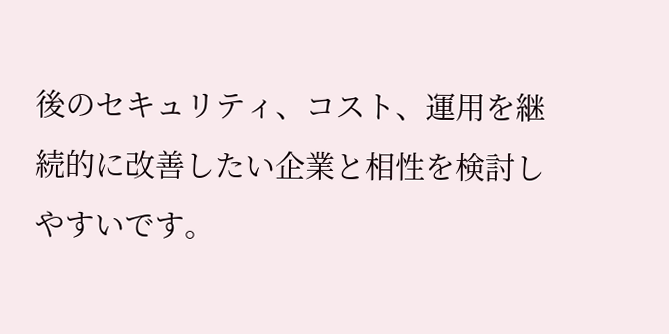後のセキュリティ、コスト、運用を継続的に改善したい企業と相性を検討しやすいです。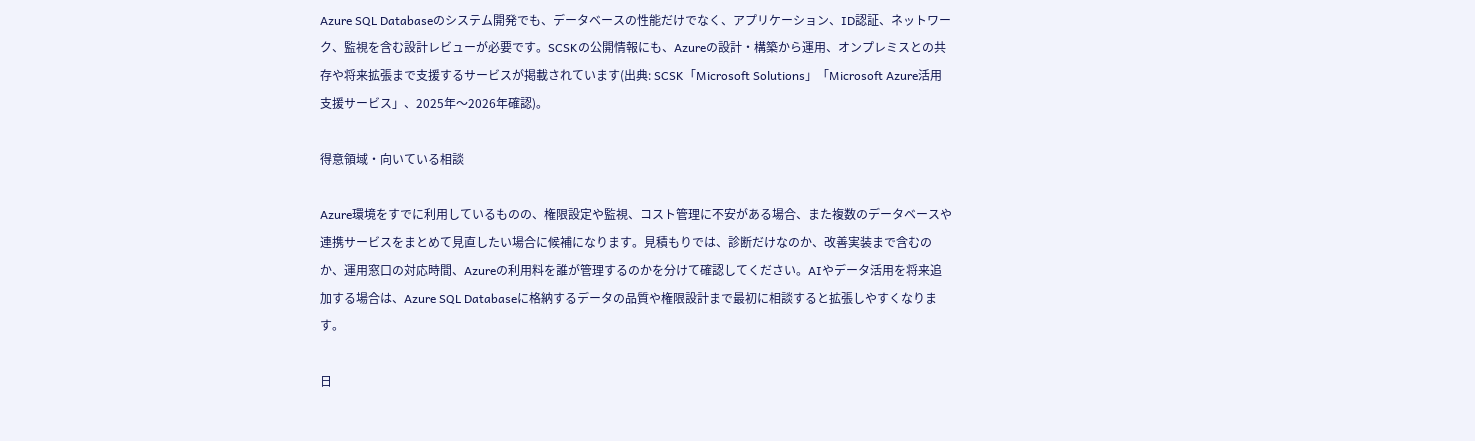Azure SQL Databaseのシステム開発でも、データベースの性能だけでなく、アプリケーション、ID認証、ネットワーク、監視を含む設計レビューが必要です。SCSKの公開情報にも、Azureの設計・構築から運用、オンプレミスとの共存や将来拡張まで支援するサービスが掲載されています(出典: SCSK「Microsoft Solutions」「Microsoft Azure活用支援サービス」、2025年〜2026年確認)。

得意領域・向いている相談

Azure環境をすでに利用しているものの、権限設定や監視、コスト管理に不安がある場合、また複数のデータベースや連携サービスをまとめて見直したい場合に候補になります。見積もりでは、診断だけなのか、改善実装まで含むのか、運用窓口の対応時間、Azureの利用料を誰が管理するのかを分けて確認してください。AIやデータ活用を将来追加する場合は、Azure SQL Databaseに格納するデータの品質や権限設計まで最初に相談すると拡張しやすくなります。

日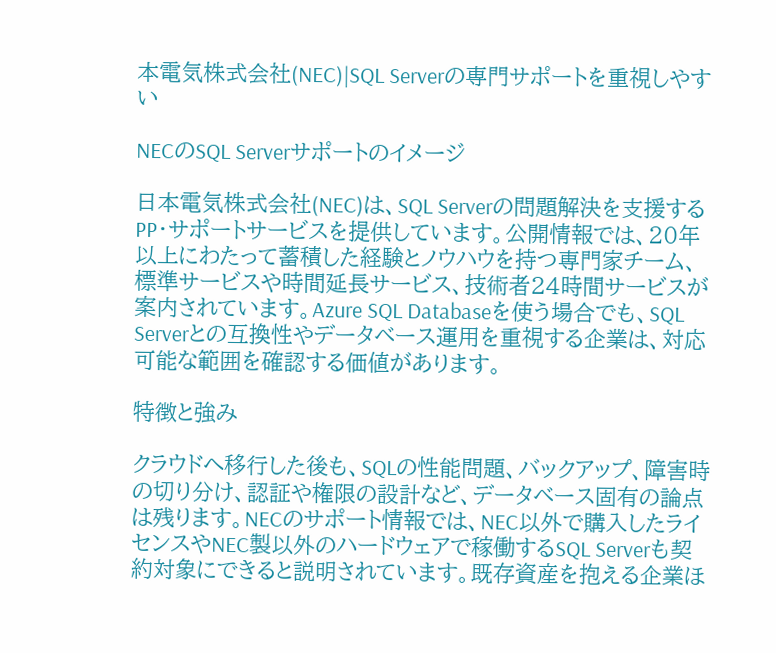本電気株式会社(NEC)|SQL Serverの専門サポートを重視しやすい

NECのSQL Serverサポートのイメージ

日本電気株式会社(NEC)は、SQL Serverの問題解決を支援するPP・サポートサービスを提供しています。公開情報では、20年以上にわたって蓄積した経験とノウハウを持つ専門家チーム、標準サービスや時間延長サービス、技術者24時間サービスが案内されています。Azure SQL Databaseを使う場合でも、SQL Serverとの互換性やデータベース運用を重視する企業は、対応可能な範囲を確認する価値があります。

特徴と強み

クラウドへ移行した後も、SQLの性能問題、バックアップ、障害時の切り分け、認証や権限の設計など、データベース固有の論点は残ります。NECのサポート情報では、NEC以外で購入したライセンスやNEC製以外のハードウェアで稼働するSQL Serverも契約対象にできると説明されています。既存資産を抱える企業ほ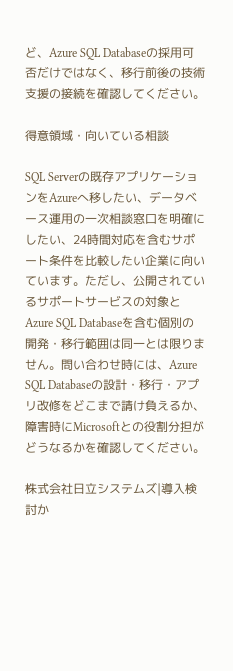ど、Azure SQL Databaseの採用可否だけではなく、移行前後の技術支援の接続を確認してください。

得意領域・向いている相談

SQL Serverの既存アプリケーションをAzureへ移したい、データベース運用の一次相談窓口を明確にしたい、24時間対応を含むサポート条件を比較したい企業に向いています。ただし、公開されているサポートサービスの対象とAzure SQL Databaseを含む個別の開発・移行範囲は同一とは限りません。問い合わせ時には、Azure SQL Databaseの設計・移行・アプリ改修をどこまで請け負えるか、障害時にMicrosoftとの役割分担がどうなるかを確認してください。

株式会社日立システムズ|導入検討か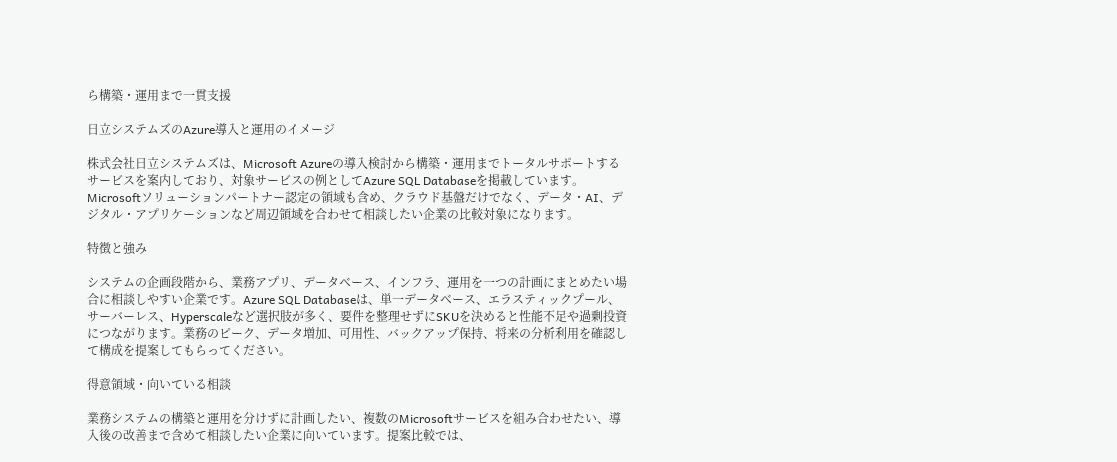ら構築・運用まで一貫支援

日立システムズのAzure導入と運用のイメージ

株式会社日立システムズは、Microsoft Azureの導入検討から構築・運用までトータルサポートするサービスを案内しており、対象サービスの例としてAzure SQL Databaseを掲載しています。Microsoftソリューションパートナー認定の領域も含め、クラウド基盤だけでなく、データ・AI、デジタル・アプリケーションなど周辺領域を合わせて相談したい企業の比較対象になります。

特徴と強み

システムの企画段階から、業務アプリ、データベース、インフラ、運用を一つの計画にまとめたい場合に相談しやすい企業です。Azure SQL Databaseは、単一データベース、エラスティックプール、サーバーレス、Hyperscaleなど選択肢が多く、要件を整理せずにSKUを決めると性能不足や過剰投資につながります。業務のピーク、データ増加、可用性、バックアップ保持、将来の分析利用を確認して構成を提案してもらってください。

得意領域・向いている相談

業務システムの構築と運用を分けずに計画したい、複数のMicrosoftサービスを組み合わせたい、導入後の改善まで含めて相談したい企業に向いています。提案比較では、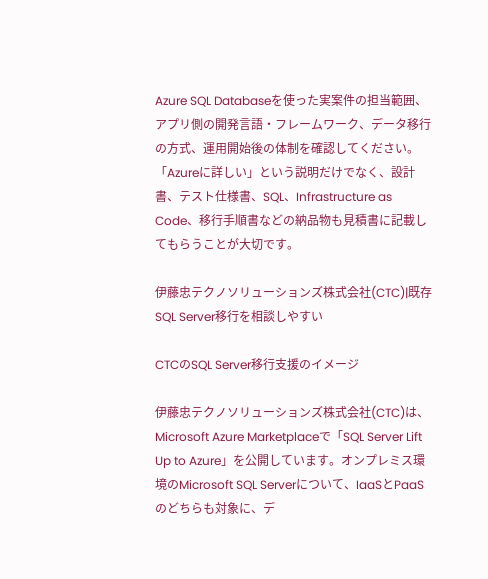Azure SQL Databaseを使った実案件の担当範囲、アプリ側の開発言語・フレームワーク、データ移行の方式、運用開始後の体制を確認してください。「Azureに詳しい」という説明だけでなく、設計書、テスト仕様書、SQL、Infrastructure as Code、移行手順書などの納品物も見積書に記載してもらうことが大切です。

伊藤忠テクノソリューションズ株式会社(CTC)|既存SQL Server移行を相談しやすい

CTCのSQL Server移行支援のイメージ

伊藤忠テクノソリューションズ株式会社(CTC)は、Microsoft Azure Marketplaceで「SQL Server Lift Up to Azure」を公開しています。オンプレミス環境のMicrosoft SQL Serverについて、IaaSとPaaSのどちらも対象に、デ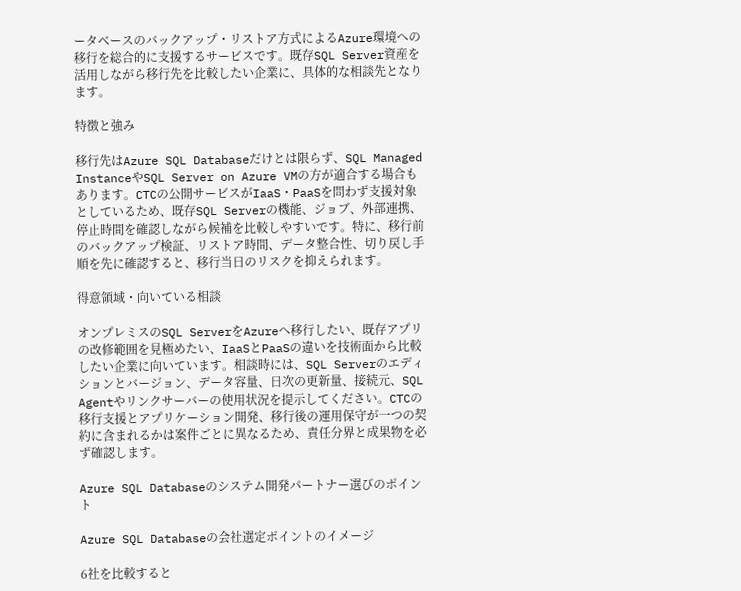ータベースのバックアップ・リストア方式によるAzure環境への移行を総合的に支援するサービスです。既存SQL Server資産を活用しながら移行先を比較したい企業に、具体的な相談先となります。

特徴と強み

移行先はAzure SQL Databaseだけとは限らず、SQL Managed InstanceやSQL Server on Azure VMの方が適合する場合もあります。CTCの公開サービスがIaaS・PaaSを問わず支援対象としているため、既存SQL Serverの機能、ジョブ、外部連携、停止時間を確認しながら候補を比較しやすいです。特に、移行前のバックアップ検証、リストア時間、データ整合性、切り戻し手順を先に確認すると、移行当日のリスクを抑えられます。

得意領域・向いている相談

オンプレミスのSQL ServerをAzureへ移行したい、既存アプリの改修範囲を見極めたい、IaaSとPaaSの違いを技術面から比較したい企業に向いています。相談時には、SQL Serverのエディションとバージョン、データ容量、日次の更新量、接続元、SQL Agentやリンクサーバーの使用状況を提示してください。CTCの移行支援とアプリケーション開発、移行後の運用保守が一つの契約に含まれるかは案件ごとに異なるため、責任分界と成果物を必ず確認します。

Azure SQL Databaseのシステム開発パートナー選びのポイント

Azure SQL Databaseの会社選定ポイントのイメージ

6社を比較すると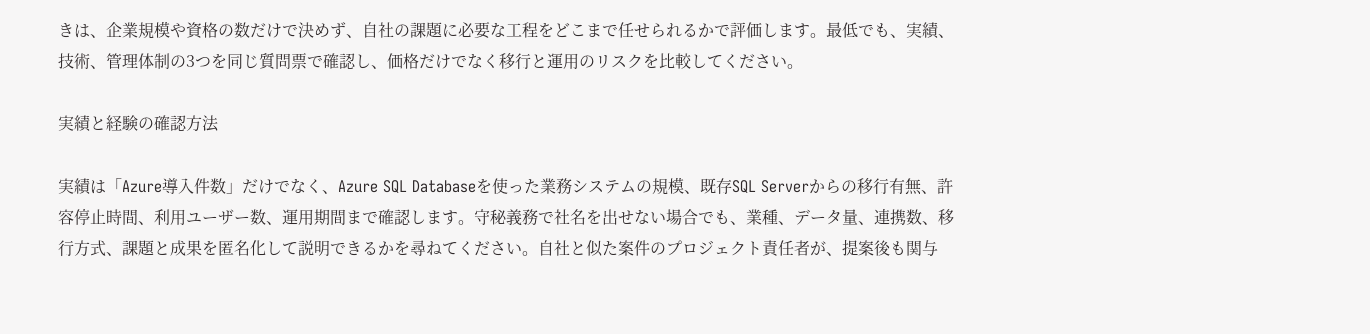きは、企業規模や資格の数だけで決めず、自社の課題に必要な工程をどこまで任せられるかで評価します。最低でも、実績、技術、管理体制の3つを同じ質問票で確認し、価格だけでなく移行と運用のリスクを比較してください。

実績と経験の確認方法

実績は「Azure導入件数」だけでなく、Azure SQL Databaseを使った業務システムの規模、既存SQL Serverからの移行有無、許容停止時間、利用ユーザー数、運用期間まで確認します。守秘義務で社名を出せない場合でも、業種、データ量、連携数、移行方式、課題と成果を匿名化して説明できるかを尋ねてください。自社と似た案件のプロジェクト責任者が、提案後も関与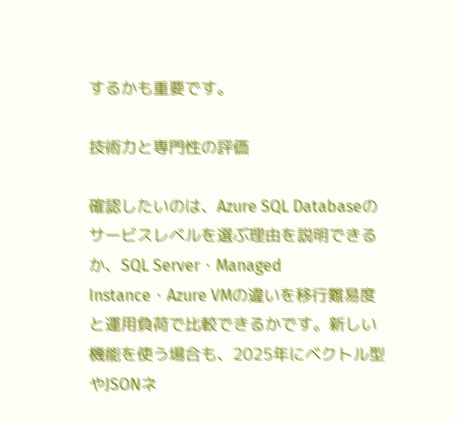するかも重要です。

技術力と専門性の評価

確認したいのは、Azure SQL Databaseのサービスレベルを選ぶ理由を説明できるか、SQL Server・Managed Instance・Azure VMの違いを移行難易度と運用負荷で比較できるかです。新しい機能を使う場合も、2025年にベクトル型やJSONネ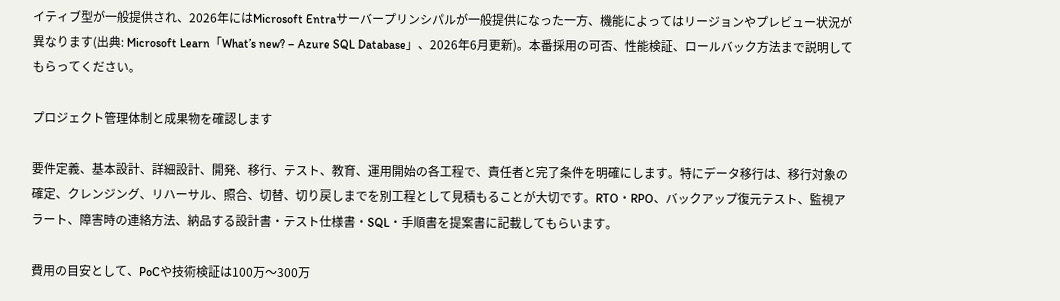イティブ型が一般提供され、2026年にはMicrosoft Entraサーバープリンシパルが一般提供になった一方、機能によってはリージョンやプレビュー状況が異なります(出典: Microsoft Learn「What’s new? – Azure SQL Database」、2026年6月更新)。本番採用の可否、性能検証、ロールバック方法まで説明してもらってください。

プロジェクト管理体制と成果物を確認します

要件定義、基本設計、詳細設計、開発、移行、テスト、教育、運用開始の各工程で、責任者と完了条件を明確にします。特にデータ移行は、移行対象の確定、クレンジング、リハーサル、照合、切替、切り戻しまでを別工程として見積もることが大切です。RTO・RPO、バックアップ復元テスト、監視アラート、障害時の連絡方法、納品する設計書・テスト仕様書・SQL・手順書を提案書に記載してもらいます。

費用の目安として、PoCや技術検証は100万〜300万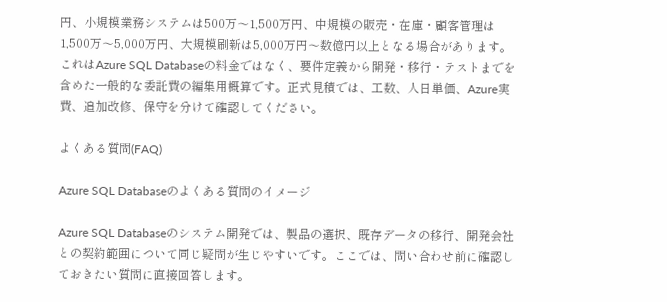円、小規模業務システムは500万〜1,500万円、中規模の販売・在庫・顧客管理は1,500万〜5,000万円、大規模刷新は5,000万円〜数億円以上となる場合があります。これはAzure SQL Databaseの料金ではなく、要件定義から開発・移行・テストまでを含めた一般的な委託費の編集用概算です。正式見積では、工数、人日単価、Azure実費、追加改修、保守を分けて確認してください。

よくある質問(FAQ)

Azure SQL Databaseのよくある質問のイメージ

Azure SQL Databaseのシステム開発では、製品の選択、既存データの移行、開発会社との契約範囲について同じ疑問が生じやすいです。ここでは、問い合わせ前に確認しておきたい質問に直接回答します。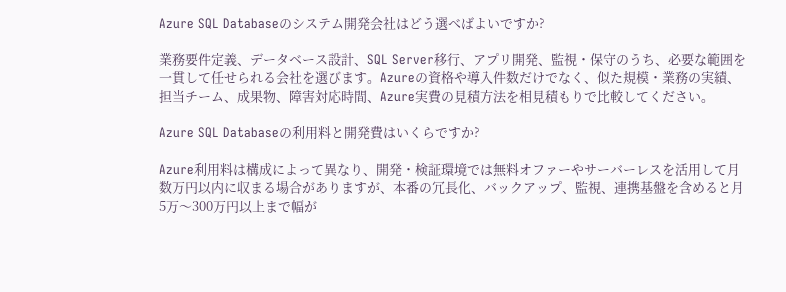Azure SQL Databaseのシステム開発会社はどう選べばよいですか?

業務要件定義、データベース設計、SQL Server移行、アプリ開発、監視・保守のうち、必要な範囲を一貫して任せられる会社を選びます。Azureの資格や導入件数だけでなく、似た規模・業務の実績、担当チーム、成果物、障害対応時間、Azure実費の見積方法を相見積もりで比較してください。

Azure SQL Databaseの利用料と開発費はいくらですか?

Azure利用料は構成によって異なり、開発・検証環境では無料オファーやサーバーレスを活用して月数万円以内に収まる場合がありますが、本番の冗長化、バックアップ、監視、連携基盤を含めると月5万〜300万円以上まで幅が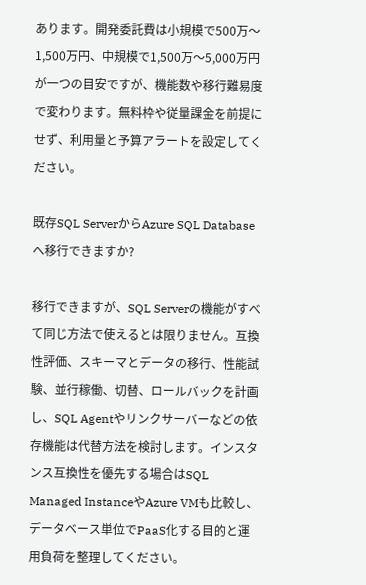あります。開発委託費は小規模で500万〜1,500万円、中規模で1,500万〜5,000万円が一つの目安ですが、機能数や移行難易度で変わります。無料枠や従量課金を前提にせず、利用量と予算アラートを設定してください。

既存SQL ServerからAzure SQL Databaseへ移行できますか?

移行できますが、SQL Serverの機能がすべて同じ方法で使えるとは限りません。互換性評価、スキーマとデータの移行、性能試験、並行稼働、切替、ロールバックを計画し、SQL Agentやリンクサーバーなどの依存機能は代替方法を検討します。インスタンス互換性を優先する場合はSQL Managed InstanceやAzure VMも比較し、データベース単位でPaaS化する目的と運用負荷を整理してください。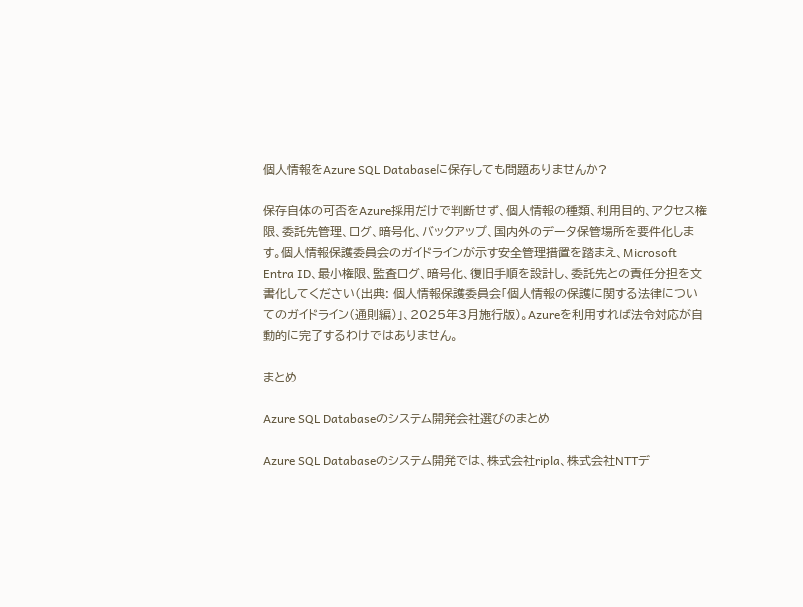個人情報をAzure SQL Databaseに保存しても問題ありませんか?

保存自体の可否をAzure採用だけで判断せず、個人情報の種類、利用目的、アクセス権限、委託先管理、ログ、暗号化、バックアップ、国内外のデータ保管場所を要件化します。個人情報保護委員会のガイドラインが示す安全管理措置を踏まえ、Microsoft Entra ID、最小権限、監査ログ、暗号化、復旧手順を設計し、委託先との責任分担を文書化してください(出典: 個人情報保護委員会「個人情報の保護に関する法律についてのガイドライン(通則編)」、2025年3月施行版)。Azureを利用すれば法令対応が自動的に完了するわけではありません。

まとめ

Azure SQL Databaseのシステム開発会社選びのまとめ

Azure SQL Databaseのシステム開発では、株式会社ripla、株式会社NTTデ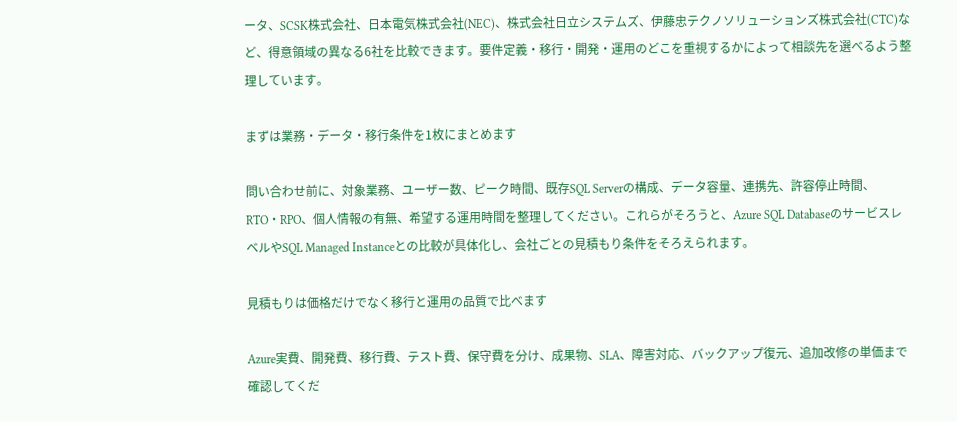ータ、SCSK株式会社、日本電気株式会社(NEC)、株式会社日立システムズ、伊藤忠テクノソリューションズ株式会社(CTC)など、得意領域の異なる6社を比較できます。要件定義・移行・開発・運用のどこを重視するかによって相談先を選べるよう整理しています。

まずは業務・データ・移行条件を1枚にまとめます

問い合わせ前に、対象業務、ユーザー数、ピーク時間、既存SQL Serverの構成、データ容量、連携先、許容停止時間、RTO・RPO、個人情報の有無、希望する運用時間を整理してください。これらがそろうと、Azure SQL DatabaseのサービスレベルやSQL Managed Instanceとの比較が具体化し、会社ごとの見積もり条件をそろえられます。

見積もりは価格だけでなく移行と運用の品質で比べます

Azure実費、開発費、移行費、テスト費、保守費を分け、成果物、SLA、障害対応、バックアップ復元、追加改修の単価まで確認してくだ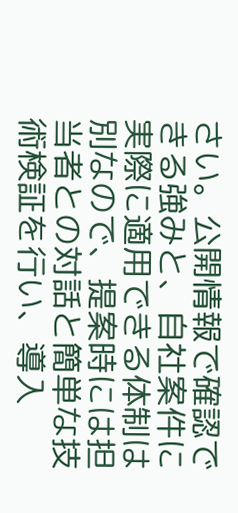さい。公開情報で確認できる強みと、自社案件に実際に適用できる体制は別なので、提案時には担当者との対話と簡単な技術検証を行い、導入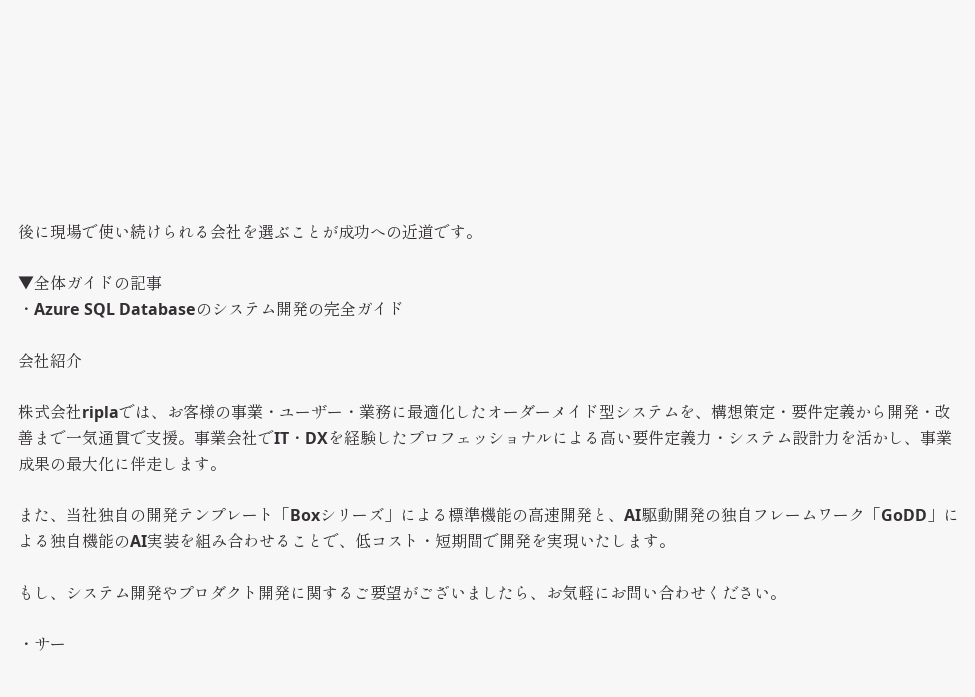後に現場で使い続けられる会社を選ぶことが成功への近道です。

▼全体ガイドの記事
・Azure SQL Databaseのシステム開発の完全ガイド

会社紹介

株式会社riplaでは、お客様の事業・ユーザー・業務に最適化したオーダーメイド型システムを、構想策定・要件定義から開発・改善まで一気通貫で支援。事業会社でIT・DXを経験したプロフェッショナルによる高い要件定義力・システム設計力を活かし、事業成果の最大化に伴走します。

また、当社独自の開発テンプレート「Boxシリーズ」による標準機能の高速開発と、AI駆動開発の独自フレームワーク「GoDD」による独自機能のAI実装を組み合わせることで、低コスト・短期間で開発を実現いたします。

もし、システム開発やプロダクト開発に関するご要望がございましたら、お気軽にお問い合わせください。

・サー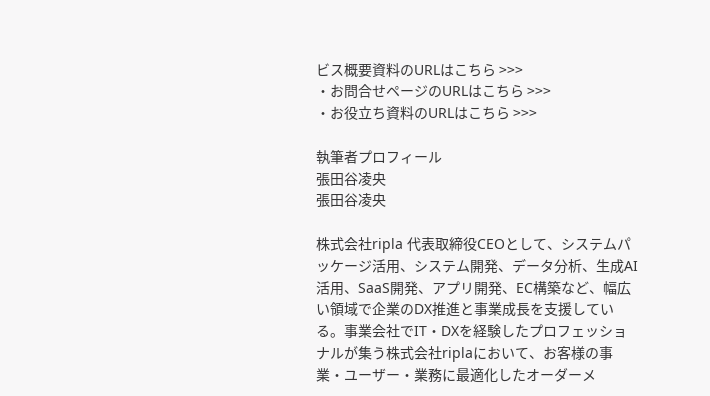ビス概要資料のURLはこちら >>>
・お問合せページのURLはこちら >>>
・お役立ち資料のURLはこちら >>>

執筆者プロフィール
張田谷凌央
張田谷凌央

株式会社ripla 代表取締役CEOとして、システムパッケージ活用、システム開発、データ分析、生成AI活用、SaaS開発、アプリ開発、EC構築など、幅広い領域で企業のDX推進と事業成長を支援している。事業会社でIT・DXを経験したプロフェッショナルが集う株式会社riplaにおいて、お客様の事業・ユーザー・業務に最適化したオーダーメ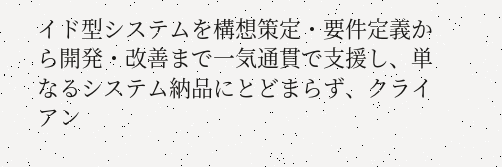イド型システムを構想策定・要件定義から開発・改善まで一気通貫で支援し、単なるシステム納品にとどまらず、クライアン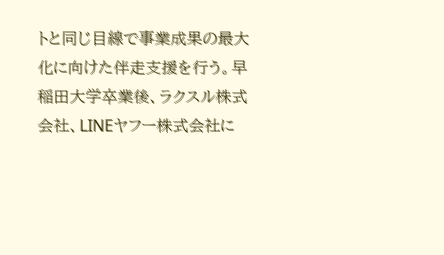トと同じ目線で事業成果の最大化に向けた伴走支援を行う。早稲田大学卒業後、ラクスル株式会社、LINEヤフー株式会社に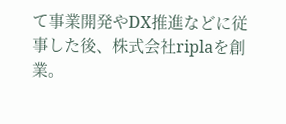て事業開発やDX推進などに従事した後、株式会社riplaを創業。